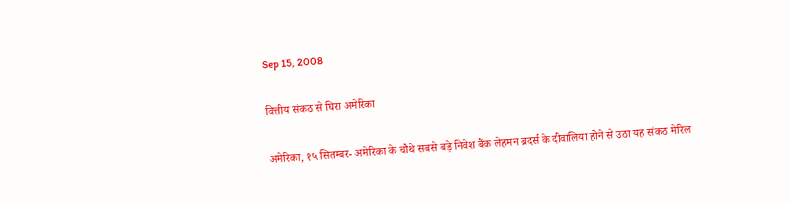Sep 15, 2008

वित्तीय संकठ से घिरा अमेरिका

अमेरिका, १५ सितम्बर- अमेरिका के चौथे सबसे बड़े निवेश बैंक लेहमन ब्रदर्स के दीवालिया होने से उठा यह संकठ मेरिल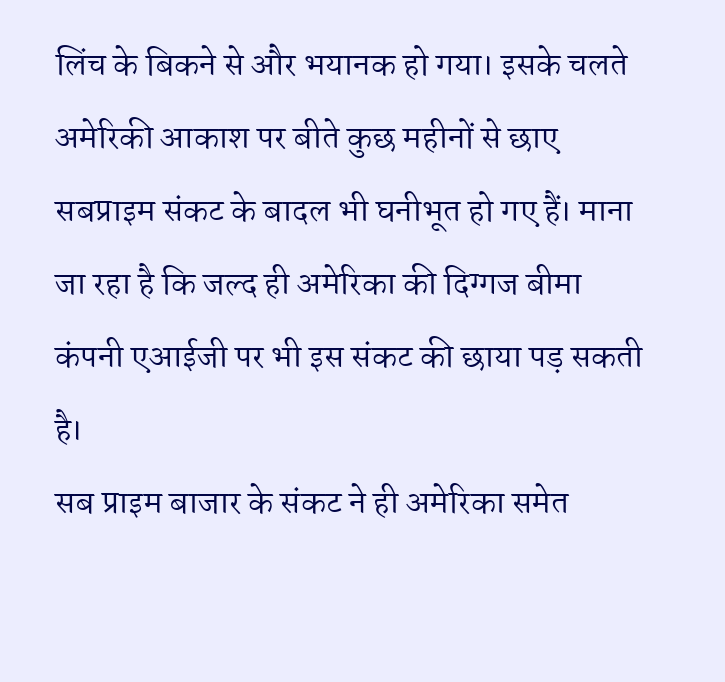लिंच के बिकने से और भयानक हो गया। इसके चलते अमेरिकी आकाश पर बीते कुछ महीनों से छाए सबप्राइम संकट के बादल भी घनीभूत हो गए हैं। माना जा रहा है कि जल्द ही अमेरिका की दिग्गज बीमा कंपनी एआईजी पर भी इस संकट की छाया पड़ सकती है।
सब प्राइम बाजार के संकट ने ही अमेरिका समेत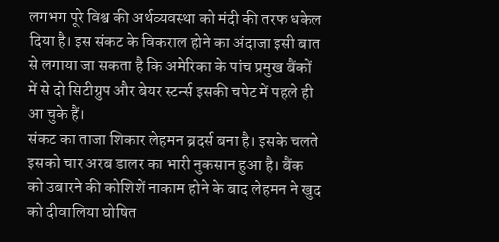लगभग पूरे विश्व की अर्थव्यवस्था को मंदी की तरफ धकेल दिया है। इस संकट के विकराल होने का अंदाजा इसी बात से लगाया जा सकता है कि अमेरिका के पांच प्रमुख बैंकों में से दो सिटीग्रुप और बेयर स्ट‌र्न्स इसकी चपेट में पहले ही आ चुके हैं।
संकट का ताजा शिकार लेहमन ब्रदर्स बना है। इसके चलते इसको चार अरब डालर का भारी नुकसान हुआ है। बैंक को उबारने की कोशिशें नाकाम होने के बाद लेहमन ने खुद को दीवालिया घोषित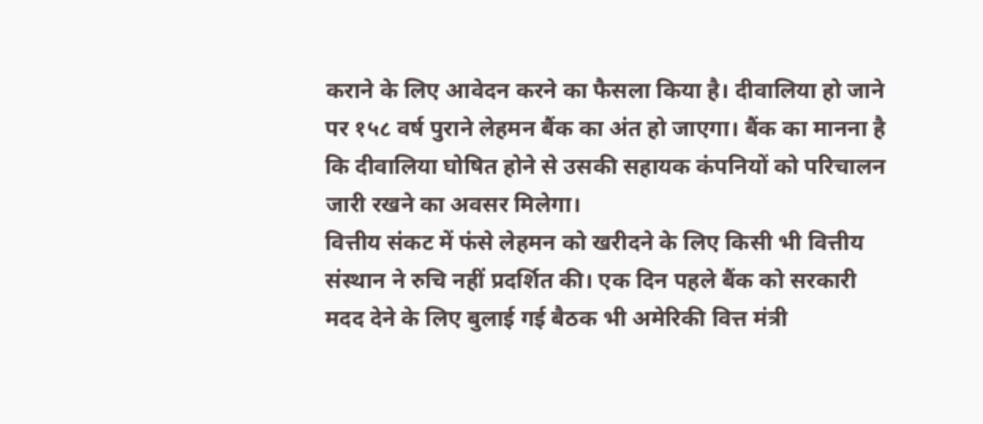कराने के लिए आवेदन करने का फैसला किया है। दीवालिया हो जाने पर १५८ वर्ष पुराने लेहमन बैंक का अंत हो जाएगा। बैंक का मानना है कि दीवालिया घोषित होने से उसकी सहायक कंपनियों को परिचालन जारी रखने का अवसर मिलेगा।
वित्तीय संकट में फंसे लेहमन को खरीदने के लिए किसी भी वित्तीय संस्थान ने रुचि नहीं प्रदर्शित की। एक दिन पहले बैंक को सरकारी मदद देने के लिए बुलाई गई बैठक भी अमेरिकी वित्त मंत्री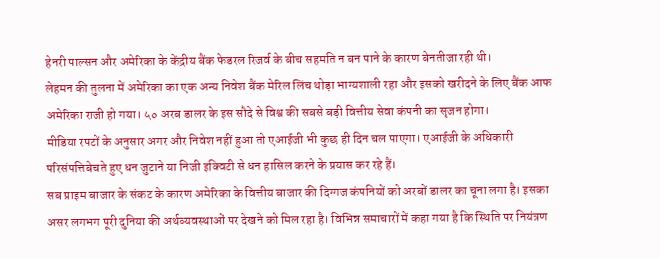हेनरी पाल्सन और अमेरिका के केंद्रीय बैंक फेडरल रिजर्व के बीच सहमति न बन पाने के कारण बेनतीजा रही थी।
लेहमन की तुलना में अमेरिका का एक अन्य निवेश बैंक मेरिल लिंच थोड़ा भाग्यशाली रहा और इसको खरीदने के लिए बैंक आफ अमेरिका राजी हो गया। ५० अरब डालर के इस सौदे से विश्व की सबसे बड़ी वित्तीय सेवा कंपनी का सृजन होगा।
मीडिया रपटों के अनुसार अगर और निवेश नहीं हुआ तो एआईजी भी कुछ ही दिन चल पाएगा। एआईजी के अधिकारी परिसंपत्तिबेचते हुए धन जुटाने या निजी इक्विटी से धन हासिल करने के प्रयास कर रहे हैं।
सब प्राइम बाजार के संकट के कारण अमेरिका के वित्तीय बाजार की दिग्गज कंपनियों को अरबों डालर का चूना लगा है। इसका असर लगभग पूरी दुनिया की अर्थव्यवस्थाओं पर देखने को मिल रहा है। विभिन्न समाचारों में कहा गया है कि स्थिति पर नियंत्रण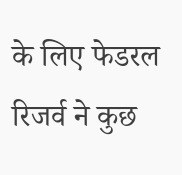के लिए फेडरल रिजर्व ने कुछ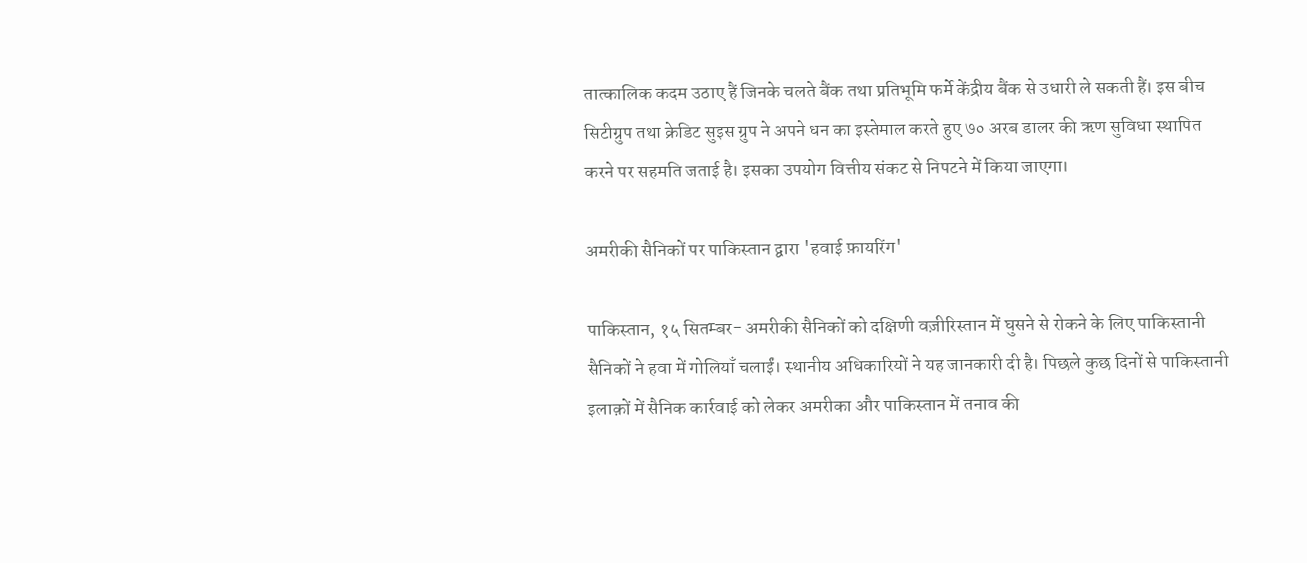तात्कालिक कदम उठाए हैं जिनके चलते बैंक तथा प्रतिभूमि फर्मे केंद्रीय बैंक से उधारी ले सकती हैं। इस बीच सिटीग्रुप तथा क्रेडिट सुइस ग्रुप ने अपने धन का इस्तेमाल करते हुए ७० अरब डालर की ऋण सुविधा स्थापित करने पर सहमति जताई है। इसका उपयोग वित्तीय संकट से निपटने में किया जाएगा।

अमरीकी सैनिकों पर पाकिस्तान द्वारा 'हवाई फ़ायरिंग'

पाकिस्तान, १५ सितम्बर- अमरीकी सैनिकों को दक्षिणी वज़ीरिस्तान में घुसने से रोकने के लिए पाकिस्तानी सैनिकों ने हवा में गोलियाँ चलाईं। स्थानीय अधिकारियों ने यह जानकारी दी है। पिछले कुछ दिनों से पाकिस्तानी इलाक़ों में सैनिक कार्रवाई को लेकर अमरीका और पाकिस्तान में तनाव की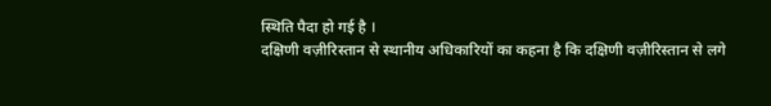स्थिति पैदा हो गई है ।
दक्षिणी वज़ीरिस्तान से स्थानीय अधिकारियों का कहना है कि दक्षिणी वज़ीरिस्तान से लगे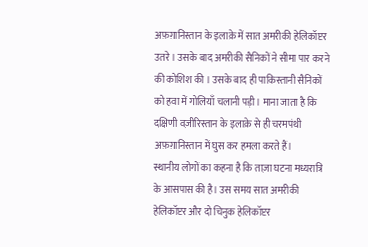अफ़ग़ानिस्तान के इलाक़े में सात अमरीकी हेलिकॉप्टर उतरे। उसके बाद अमरीकी सैनिकों ने सीमा पार करने की कोशिश की । उसके बाद ही पाकिस्तानी सैनिकों को हवा में गोलियाँ चलानी पड़ी। माना जाता है कि दक्षिणी वज़ीरिस्तान के इलाक़े से ही चरमपंथी अफ़ग़ानिस्तान में घुस कर हमला करते हैं।
स्थानीय लोगों का कहना है कि ताज़ा घटना मध्यरात्रि के आसपास की है। उस समय सात अमरीकी हेलिकॉप्टर और दो चिनुक हेलिकॉप्टर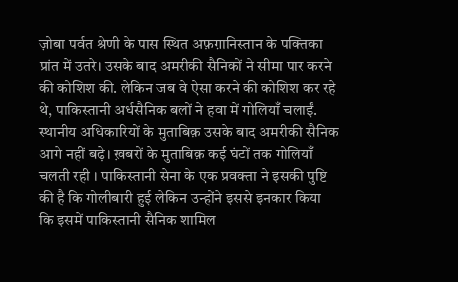ज़ोबा पर्वत श्रेणी के पास स्थित अफ़ग़ानिस्तान के पक्तिका प्रांत में उतरे। उसके बाद अमरीकी सैनिकों ने सीमा पार करने की कोशिश की. लेकिन जब वे ऐसा करने की कोशिश कर रहे थे, पाकिस्तानी अर्धसैनिक बलों ने हवा में गोलियाँ चलाईं.
स्थानीय अधिकारियों के मुताबिक़ उसके बाद अमरीकी सैनिक आगे नहीं बढ़े। ख़बरों के मुताबिक़ कई घंटों तक गोलियाँ चलती रही । पाकिस्तानी सेना के एक प्रवक्ता ने इसकी पुष्टि की है कि गोलीबारी हुई लेकिन उन्होंने इससे इनकार किया कि इसमें पाकिस्तानी सैनिक शामिल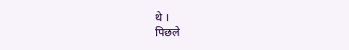थे ।
पिछले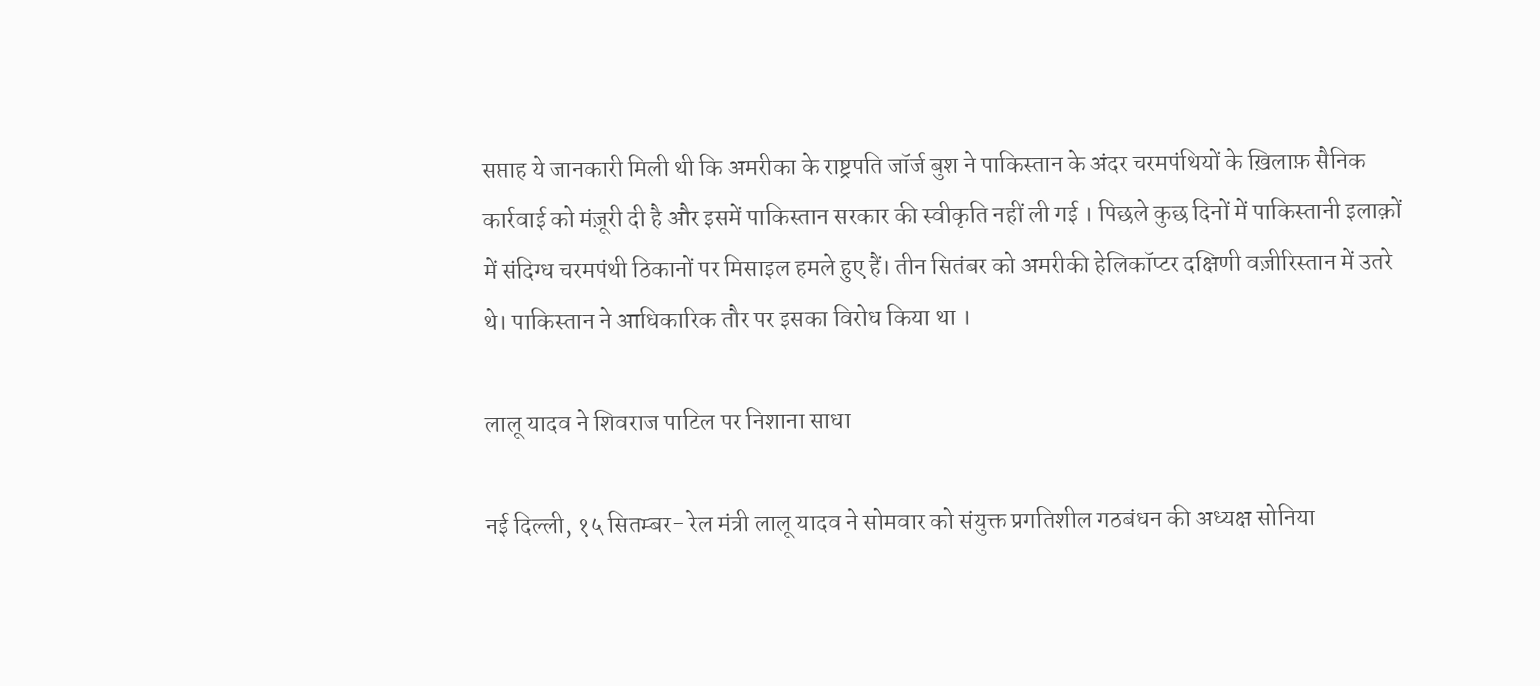सप्ताह ये जानकारी मिली थी कि अमरीका के राष्ट्रपति जॉर्ज बुश ने पाकिस्तान के अंदर चरमपंथियों के ख़िलाफ़ सैनिक कार्रवाई को मंज़ूरी दी है और इसमें पाकिस्तान सरकार की स्वीकृति नहीं ली गई । पिछले कुछ दिनों में पाकिस्तानी इलाक़ों में संदिग्ध चरमपंथी ठिकानों पर मिसाइल हमले हुए हैं। तीन सितंबर को अमरीकी हेलिकॉप्टर दक्षिणी वज़ीरिस्तान में उतरे थे। पाकिस्तान ने आधिकारिक तौर पर इसका विरोध किया था ।

लालू यादव ने शिवराज पाटिल पर निशाना साधा

नई दिल्ली, १५ सितम्बर- रेल मंत्री लालू यादव ने सोमवार को संयुक्त प्रगतिशील गठबंधन की अध्यक्ष सोनिया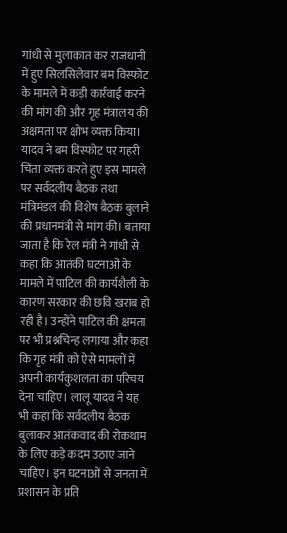गांधी से मुलाकात कर राजधानी में हुए सिलसिलेवार बम विस्फोट के मामले में कड़ी कार्रवाई करने की मांग की और गृह मंत्रालय की अक्षमता पर क्षोभ व्यक्त किया।
यादव ने बम विस्फोट पर गहरी चिंता व्यक्त करते हुए इस मामले पर सर्वदलीय बैठक तथा मंत्रिमंडल की विशेष बैठक बुलाने की प्रधानमंत्री से मांग की। बताया जाता है कि रेल मंत्री ने गांधी से कहा कि आतंकी घटनाओं के मामले में पाटिल की कार्यशैली के कारण सरकार की छवि खराब हो रही है। उन्होंने पाटिल की क्षमता पर भी प्रश्नचिन्ह लगाया और कहा कि गृह मंत्री को ऐसे मामलों में अपनी कार्यकुशलता का परिचय देना चाहिए। लालू यादव ने यह भी कहा कि सर्वदलीय बैठक बुलाकर आतंकवाद की रोकथाम के लिए कड़े कदम उठाए जाने चाहिए। इन घटनाओं से जनता में प्रशासन के प्रति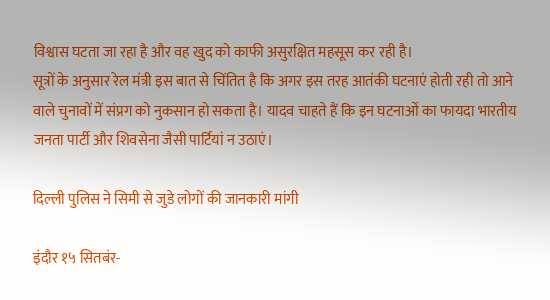विश्वास घटता जा रहा है और वह खुद को काफी असुरक्षित महसूस कर रही है।
सूत्रों के अनुसार रेल मंत्री इस बात से चिंतित है कि अगर इस तरह आतंकी घटनाएं होती रही तो आने वाले चुनावों में संप्रग को नुकसान हो सकता है। यादव चाहते हैं कि इन घटनाओं का फायदा भारतीय जनता पार्टी और शिवसेना जैसी पार्टियां न उठाएं।

दिल्ली पुलिस ने सिमी से जुडे लोगों की जानकारी मांगी

इंदौर १५ सितबंर-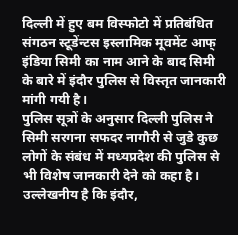दिल्ली में हुए बम विस्फोटो में प्रतिबंधित संगठन स्टूडेंन्टस इस्लामिक मूवमेंट आफ् इंडिया सिमी का नाम आने के बाद सिमी के बारे में इंदौर पुलिस से विस्तृत जानकारी मांगी गयी है।
पुलिस सूत्रों के अनुसार दिल्ली पुलिस ने सिमी सरगना सफदर नागौरी से जुडे कुछ लोगों के संबंध में मध्यप्रदेश की पुलिस से भी विशेष जानकारी देने को कहा है। उल्लेखनीय है कि इंदौर,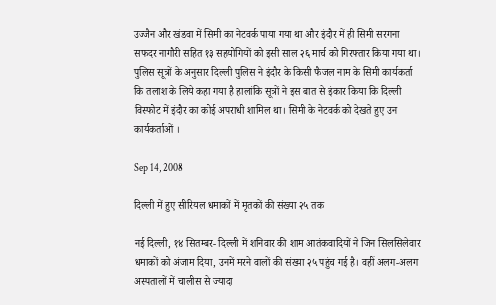उज्जैन और खंडवा में सिमी का नेटवर्क पाया गया था और इंदौर में ही सिमी सरगना सफदर नागौरी सहित १३ सहयोगियों को इसी साल २६ मार्च को गिरफ्तार किया गया था।
पुलिस सूत्रों के अनुसार दिल्ली पुलिस ने इंदौर के किसी फैजल नाम के सिमी कार्यकर्ता कि तलाश के लिये कहा गया है हालांकि सूत्रों ने इस बात से इंकार किया कि दिल्ली विस्फोट में इंदौर का कोई अपराधी शामिल था। सिमी के नेटवर्क को देखते हुए उन कार्यकर्ताओं ।

Sep 14, 2008

दिल्ली में हुए सीरियल धमाकों में मृतकों की संख्या २५ तक

नई दिल्ली, १४ सितम्बर- दिल्‍ली में शनिवार की शाम आतंकवादियों ने जिन सिलसिलेवार धमाकों को अंजाम दिया, उनमें मरने वालों की संख्‍या २५ पहुंच गई है। वहीं अलग-अलग अस्‍पतालों में चालीस से ज्‍यादा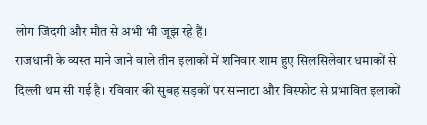लोग जिंदगी और मौत से अभी भी जूझ रहे हैं।
राजधानी के व्यस्त माने जाने वाले तीन इलाकों में शनिवार शाम हुए सिलसिलेवार धमाकों से दिल्‍ली थम सी गई है। रविवार की सुबह सड़कों पर सन्‍नाटा और विस्‍फोट से प्रभावित इलाकों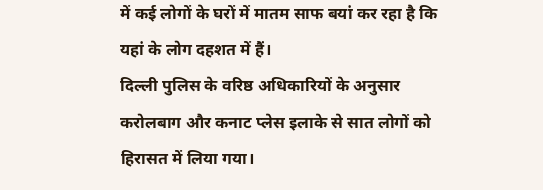में कई लोगों के घरों में मातम साफ बयां कर रहा है कि यहां के लोग दहशत में हैं।
दिल्ली पुलिस के वरिष्ठ अधिकारियों के अनुसार करोलबाग और कनाट प्लेस इलाके से सात लोगों को हिरासत में लिया गया।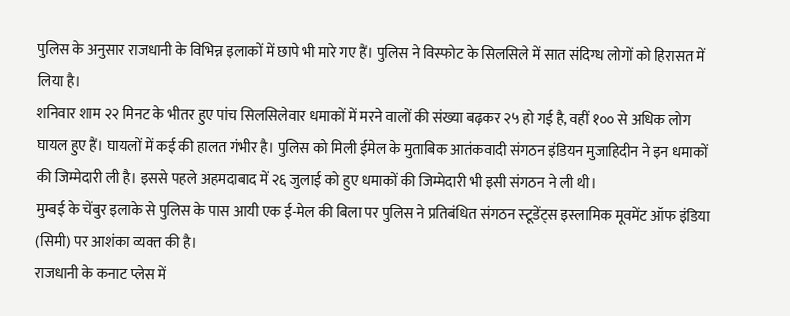पुलिस के अनुसार राजधानी के विभिन्न इलाकों में छापे भी मारे गए हैं। पुलिस ने विस्फोट के सिलसिले में सात संदिग्ध लोगों को हिरासत में लिया है।
शनिवार शाम २२ मिनट के भीतर हुए पांच सिलसिलेवार धमाकों में मरने वालों की संख्या बढ़कर २५ हो गई है, वहीं १०० से अधिक लोग घायल हुए हैं। घायलों में कई की हालत गंभीर है। पुलिस को मिली ईमेल के मुताबिक आतंकवादी संगठन इंडियन मुजाहिदीन ने इन धमाकों की जिम्मेदारी ली है। इससे पहले अहमदाबाद में २६ जुलाई को हुए धमाकों की जिम्मेदारी भी इसी संगठन ने ली थी।
मुम्‍बई के चेंबुर इलाके से पुलिस के पास आयी एक ई-मेल की बिला पर पुलिस ने प्रतिबंधित संगठन स्‍टूडेंट्स इस्‍लामिक मूवमेंट ऑफ इंडिया (सिमी) पर आशंका व्‍यक्‍त की है।
राजधानी के कनाट प्लेस में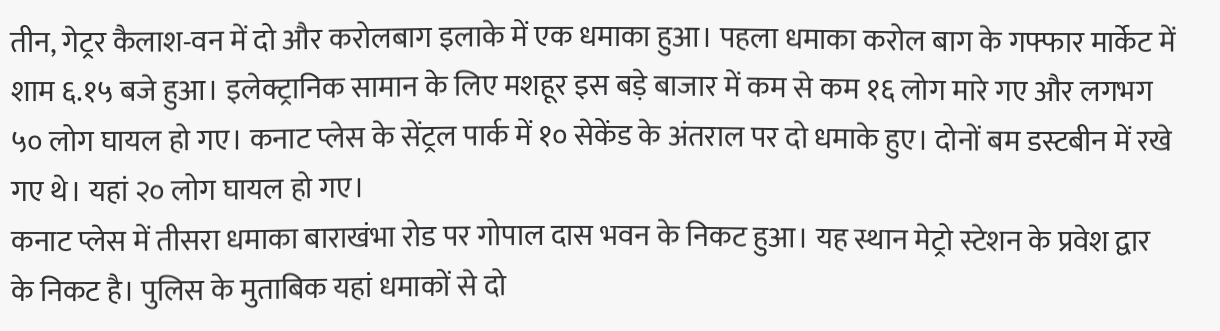तीन, गेट्रर कैलाश-वन में दो और करोलबाग इलाके में एक धमाका हुआ। पहला धमाका करोल बाग के गफ्फार मार्केट में शाम ६.१५ बजे हुआ। इलेक्ट्रानिक सामान के लिए मशहूर इस बड़े बाजार में कम से कम १६ लोग मारे गए और लगभग ५० लोग घायल हो गए। कनाट प्लेस के सेंट्रल पार्क में १० सेकेंड के अंतराल पर दो धमाके हुए। दोनों बम डस्टबीन में रखे गए थे। यहां २० लोग घायल हो गए।
कनाट प्लेस में तीसरा धमाका बाराखंभा रोड पर गोपाल दास भवन के निकट हुआ। यह स्थान मेट्रो स्टेशन के प्रवेश द्वार के निकट है। पुलिस के मुताबिक यहां धमाकों से दो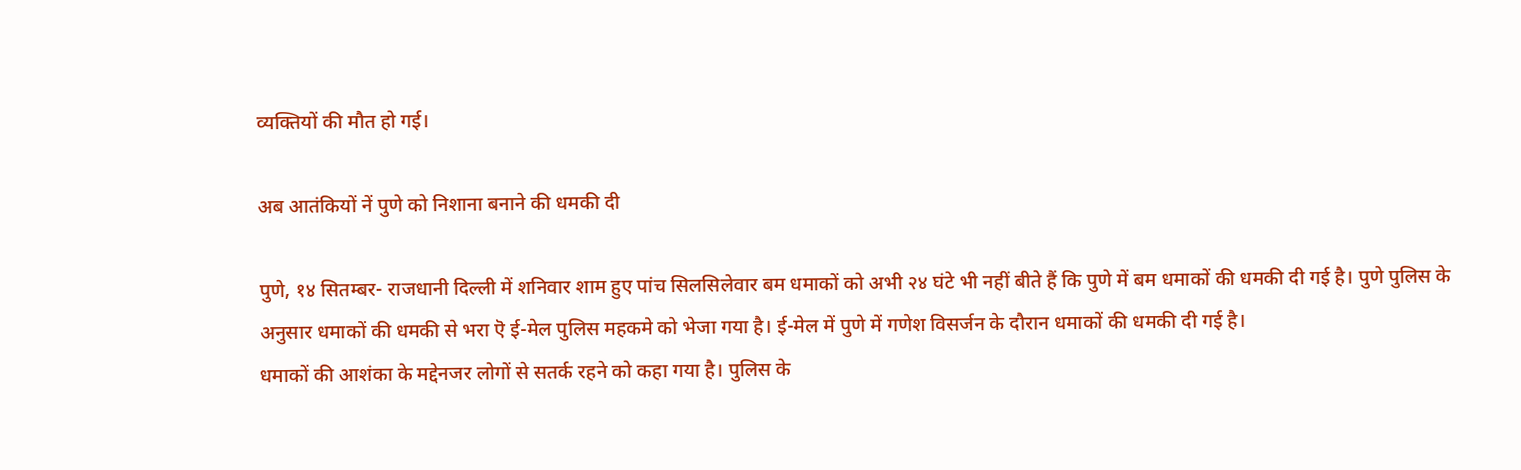व्यक्तियों की मौत हो गई।

अब आतंकियों नें पुणे को निशाना बनाने की धमकी दी

पुणे, १४ सितम्बर- राजधानी दिल्ली में शनिवार शाम हुए पांच सिलसिलेवार बम धमाकों को अभी २४ घंटे भी नहीं बीते हैं कि पुणे में बम धमाकों की धमकी दी गई है। पुणे पुलिस के अनुसार धमाकों की धमकी से भरा ऎ ई-मेल पुलिस महकमे को भेजा गया है। ई-मेल में पुणे में गणेश विसर्जन के दौरान धमाकों की धमकी दी गई है।
धमाकों की आशंका के मद्देनजर लोगों से सतर्क रहने को कहा गया है। पुलिस के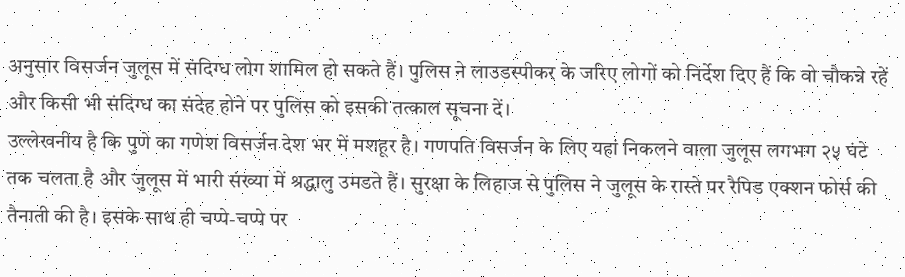अनुसार विसर्जन जुलूस में संदिग्ध लोग शामिल हो सकते हैं। पुलिस ने लाउडस्पीकर के जरिए लोगों को निर्देश दिए हैं कि वो चौकन्ने रहें और किसी भी संदिग्ध का संदेह होने पर पुलिस को इसकी तत्काल सूचना दें।
उल्लेखनीय है कि पुणे का गणेश विसर्जन देश भर में मशहूर है। गणपति विसर्जन के लिए यहां निकलने वाला जुलूस लगभग २५ घंटे तक चलता है और जुलूस में भारी संख्या में श्रद्धालु उमडते हैं। सुरक्षा के लिहाज से पुलिस ने जुलूस के रास्ते पर रैपिड एक्शन फोर्स की तैनाती की है। इसके साथ ही चप्पे-चप्पे पर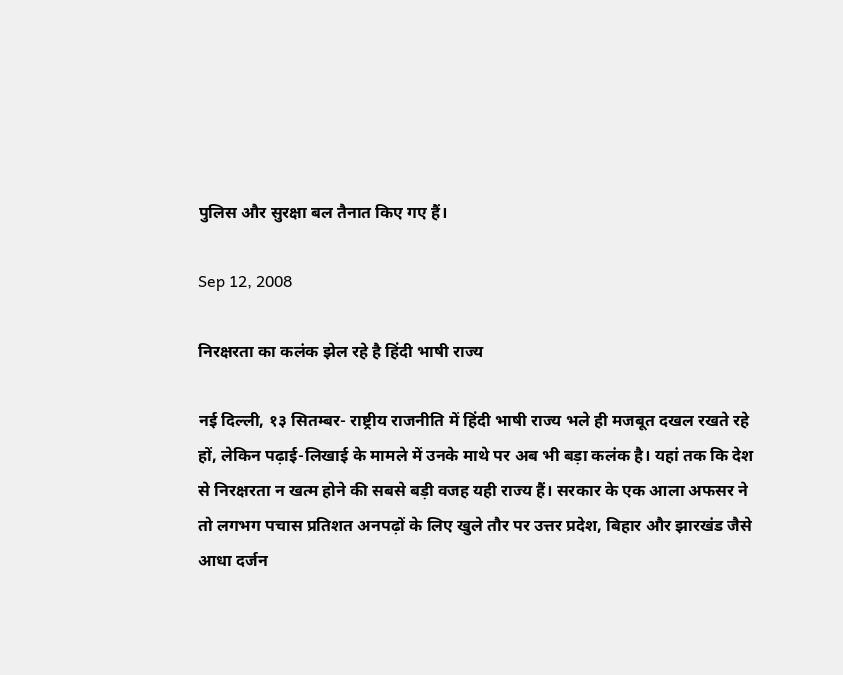पुलिस और सुरक्षा बल तैनात किए गए हैं।

Sep 12, 2008

निरक्षरता का कलंक झेल रहे है हिंदी भाषी राज्य

नई दिल्ली, १३ सितम्बर- राष्ट्रीय राजनीति में हिंदी भाषी राज्य भले ही मजबूत दखल रखते रहे हों, लेकिन पढ़ाई-लिखाई के मामले में उनके माथे पर अब भी बड़ा कलंक है। यहां तक कि देश से निरक्षरता न खत्म होने की सबसे बड़ी वजह यही राज्य हैं। सरकार के एक आला अफसर ने तो लगभग पचास प्रतिशत अनपढ़ों के लिए खुले तौर पर उत्तर प्रदेश, बिहार और झारखंड जैसे आधा दर्जन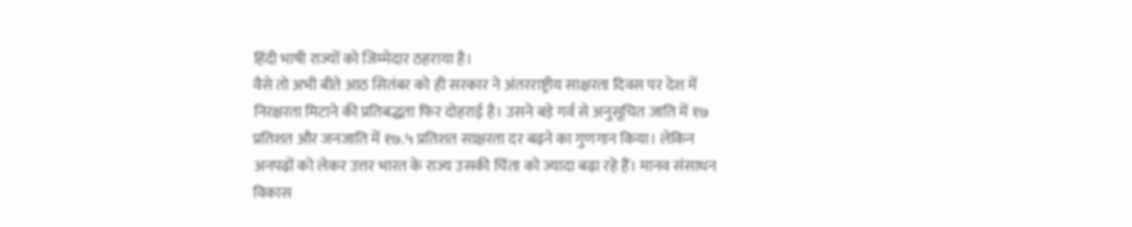हिंदी भाषी राज्यों को जिम्मेदार ठहराया है।
वैसे तो अभी बीते आठ सितंबर को ही सरकार ने अंतरराष्ट्रीय साक्षरता दिवस पर देश में निरक्षरता मिटाने की प्रतिबद्धता फिर दोहराई है। उसने बड़े गर्व से अनुसूचित जाति में १७ प्रतिशत और जनजाति में १७.५ प्रतिशत साक्षरता दर बढ़ने का गुणगान किया। लेकिन अनपढ़ों को लेकर उत्तर भारत के राज्य उसकी चिंता को ज्यादा बढ़ा रहे हैं। मानव संसाधन विकास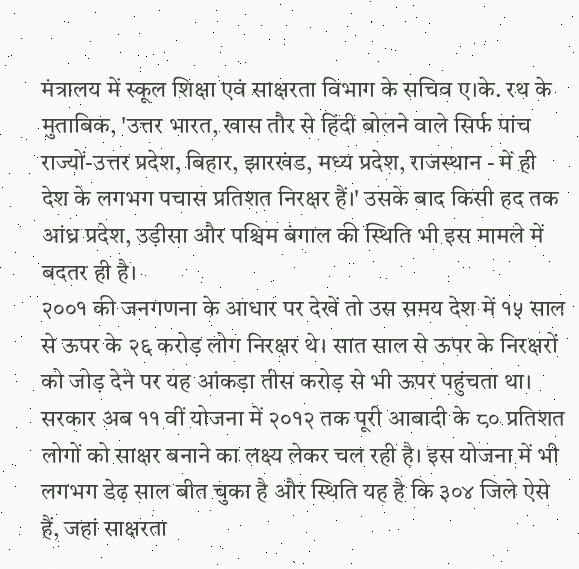मंत्रालय में स्कूल शिक्षा एवं साक्षरता विभाग के सचिव ए।के. रथ के मुताबिक, 'उत्तर भारत, खास तौर से हिंदी बोलने वाले सिर्फ पांच राज्यों-उत्तर प्रदेश, बिहार, झारखंड, मध्य प्रदेश, राजस्थान - में ही देश के लगभग पचास प्रतिशत निरक्षर हैं।' उसके बाद किसी हद तक आंध्र प्रदेश, उड़ीसा और पश्चिम बंगाल की स्थिति भी इस मामले में बदतर ही है।
२००१ की जनगणना के आधार पर देखें तो उस समय देश में १५ साल से ऊपर के २६ करोड़ लोग निरक्षर थे। सात साल से ऊपर के निरक्षरों को जोड़ देने पर यह आंकड़ा तीस करोड़ से भी ऊपर पहुंचता था। सरकार अब ११ वीं योजना में २०१२ तक पूरी आबादी के ८० प्रतिशत लोगों को साक्षर बनाने का लक्ष्य लेकर चल रही है। इस योजना में भी लगभग डेढ़ साल बीत चुका है और स्थिति यह है कि ३०४ जिले ऐसे हैं, जहां साक्षरता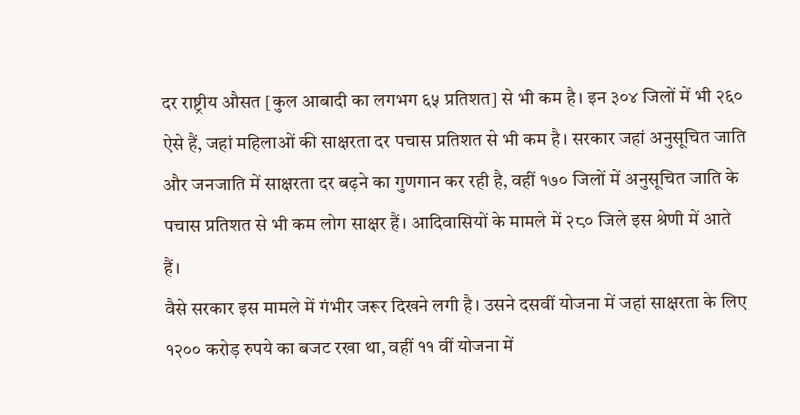दर राष्ट्रीय औसत [कुल आबादी का लगभग ६५ प्रतिशत] से भी कम है। इन ३०४ जिलों में भी २६० ऐसे हैं, जहां महिलाओं की साक्षरता दर पचास प्रतिशत से भी कम है। सरकार जहां अनुसूचित जाति और जनजाति में साक्षरता दर बढ़ने का गुणगान कर रही है, वहीं १७० जिलों में अनुसूचित जाति के पचास प्रतिशत से भी कम लोग साक्षर हैं। आदिवासियों के मामले में २८० जिले इस श्रेणी में आते हैं।
वैसे सरकार इस मामले में गंभीर जरूर दिखने लगी है। उसने दसवीं योजना में जहां साक्षरता के लिए १२०० करोड़ रुपये का बजट रखा था, वहीं ११ वीं योजना में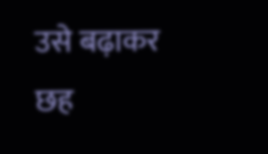उसे बढ़ाकर छह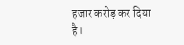हजार करोड़ कर दिया है।